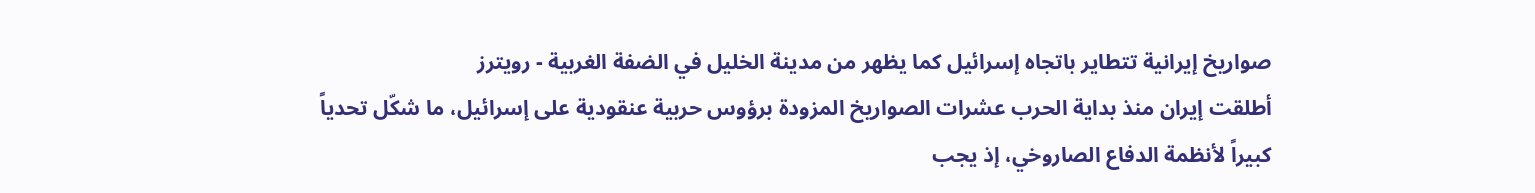صواريخ إيرانية تتطاير باتجاه إسرائيل كما يظهر من مدينة الخليل في الضفة الغربية - رويترز
أطلقت إيران منذ بداية الحرب عشرات الصواريخ المزودة برؤوس حربية عنقودية على إسرائيل، ما شكّل تحدياً كبيراً لأنظمة الدفاع الصاروخي، إذ يجب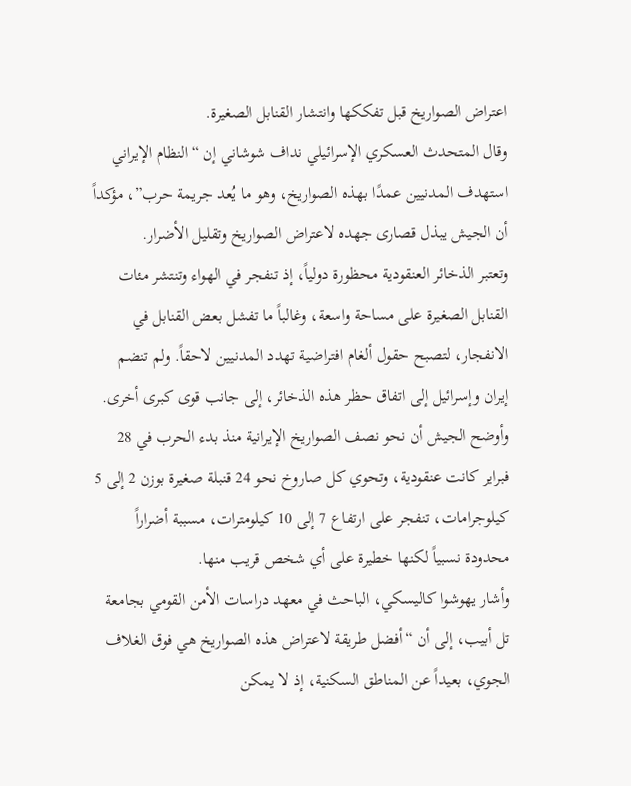اعتراض الصواريخ قبل تفككها وانتشار القنابل الصغيرة.
وقال المتحدث العسكري الإسرائيلي نداف شوشاني إن “النظام الإيراني استهدف المدنيين عمدًا بهذه الصواريخ، وهو ما يُعد جريمة حرب”، مؤكداً أن الجيش يبذل قصارى جهده لاعتراض الصواريخ وتقليل الأضرار.
وتعتبر الذخائر العنقودية محظورة دولياً، إذ تنفجر في الهواء وتنتشر مئات القنابل الصغيرة على مساحة واسعة، وغالباً ما تفشل بعض القنابل في الانفجار، لتصبح حقول ألغام افتراضية تهدد المدنيين لاحقاً. ولم تنضم إيران وإسرائيل إلى اتفاق حظر هذه الذخائر، إلى جانب قوى كبرى أخرى.
وأوضح الجيش أن نحو نصف الصواريخ الإيرانية منذ بدء الحرب في 28 فبراير كانت عنقودية، وتحوي كل صاروخ نحو 24 قنبلة صغيرة بوزن 2 إلى 5 كيلوجرامات، تنفجر على ارتفاع 7 إلى 10 كيلومترات، مسببة أضراراً محدودة نسبياً لكنها خطيرة على أي شخص قريب منها.
وأشار يهوشوا كاليسكي، الباحث في معهد دراسات الأمن القومي بجامعة تل أبيب، إلى أن “أفضل طريقة لاعتراض هذه الصواريخ هي فوق الغلاف الجوي، بعيداً عن المناطق السكنية، إذ لا يمكن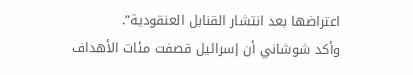اعتراضها بعد انتشار القنابل العنقودية”.
وأكد شوشاني أن إسرائيل قصفت مئات الأهداف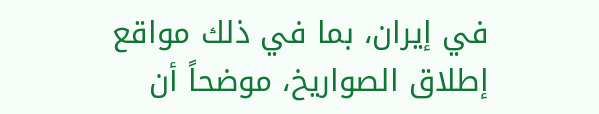في إيران، بما في ذلك مواقع إطلاق الصواريخ، موضحاً أن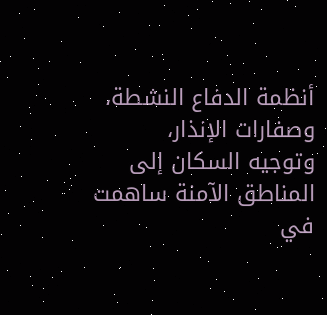أنظمة الدفاع النشطة، وصفارات الإنذار، وتوجيه السكان إلى المناطق الآمنة ساهمت في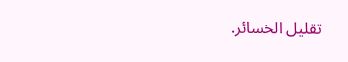تقليل الخسائر.